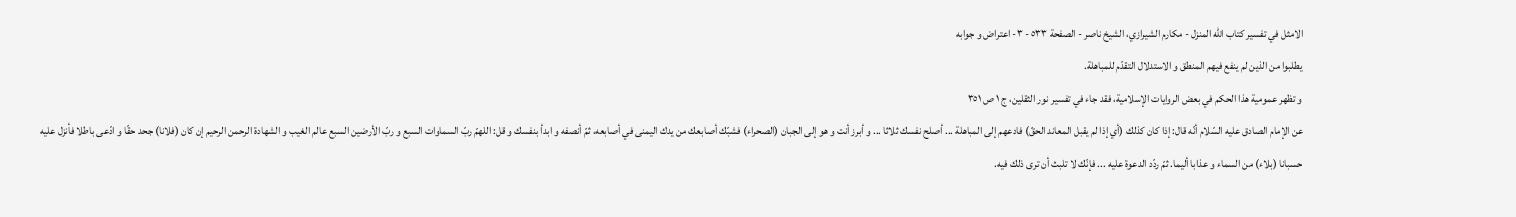الامثل في تفسير كتاب الله المنزل - مكارم الشيرازي، الشيخ ناصر - الصفحة ٥٣٣ - ٣- اعتراض و جوابه
يطلبوا من الذين لم ينفع فيهم المنطق و الاستدلال التقدّم للمباهلة.
و تظهر عمومية هذا الحكم في بعض الروايات الإسلامية، فقد جاء في تفسير نور الثقلين، ج ١ ص ٣٥١
عن الإمام الصادق عليه السّلام أنّه قال: إذا كان كذلك (أي إذا لم يقبل المعاند الحقّ) فادعهم إلى المباهلة ... أصلح نفسك ثلاثا ... و أبرز أنت و هو إلى الجبان (الصحراء) فشبّك أصابعك من يدك اليمنى في أصابعه، ثمّ أنصفه و ابدأ بنفسك و قل: اللهمّ ربّ السماوات السبع و ربّ الأرضين السبع عالم الغيب و الشهادة الرحمن الرحيم إن كان (فلانا) جحد حقّا و ادّعى باطلا فأنزل عليه حسبانا (بلاء) من السماء و عذابا أليما. ثمّ ردّد الدعوة عليه ... فإنّك لا تلبث أن ترى ذلك فيه.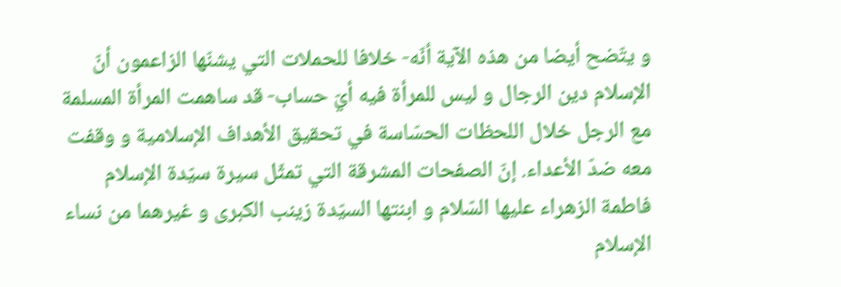و يتّضح أيضا من هذه الآية أنّه- خلافا للحملات التي يشنّها الزاعمون أنّ الإسلام دين الرجال و ليس للمرأة فيه أيّ حساب- قد ساهمت المرأة المسلمة مع الرجل خلال اللحظات الحسّاسة في تحقيق الأهداف الإسلامية و وقفت معه ضدّ الأعداء. إنّ الصفحات المشرقة التي تمثّل سيرة سيّدة الإسلام فاطمة الزهراء عليها السّلام و ابنتها السيّدة زينب الكبرى و غيرهما من نساء الإسلام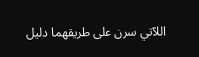اللآتي سرن على طريقهما دليل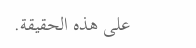على هذه الحقيقة.